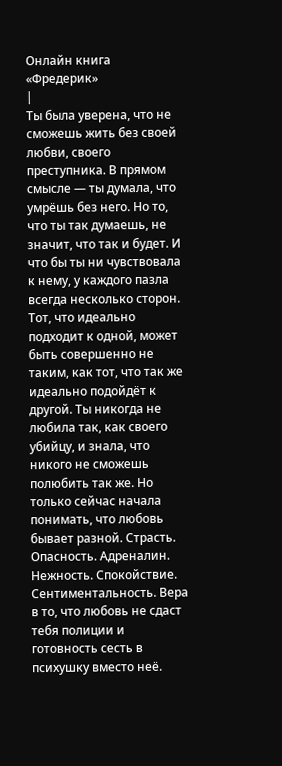Онлайн книга «Фредерик»
|
Ты была уверена, что не сможешь жить без своей любви, своего преступника. В прямом смысле — ты думала, что умрёшь без него. Но то, что ты так думаешь, не значит, что так и будет. И что бы ты ни чувствовала к нему, у каждого пазла всегда несколько сторон. Тот, что идеально подходит к одной, может быть совершенно не таким, как тот, что так же идеально подойдёт к другой. Ты никогда не любила так, как своего убийцу, и знала, что никого не сможешь полюбить так же. Но только сейчас начала понимать, что любовь бывает разной. Страсть. Опасность. Адреналин. Нежность. Спокойствие. Сентиментальность. Вера в то, что любовь не сдаст тебя полиции и готовность сесть в психушку вместо неё.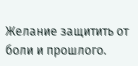Желание защитить от боли и прошлого.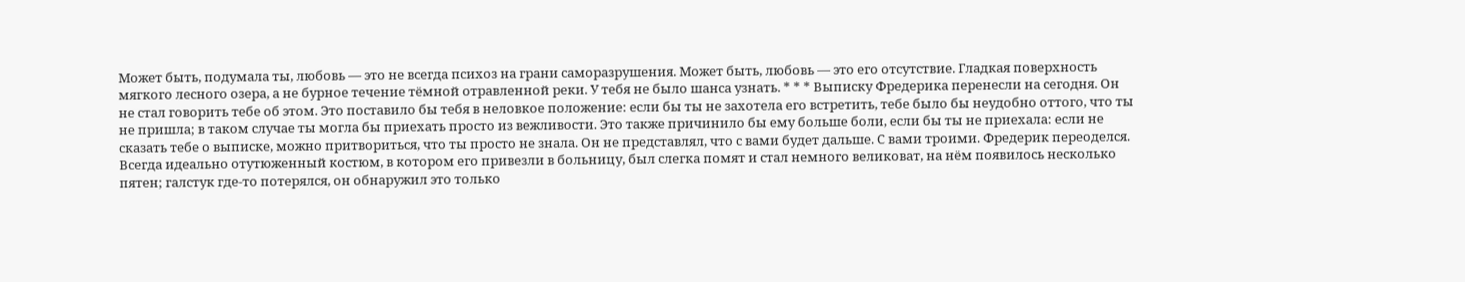Может быть, подумала ты, любовь — это не всегда психоз на грани саморазрушения. Может быть, любовь — это его отсутствие. Гладкая поверхность мягкого лесного озера, а не бурное течение тёмной отравленной реки. У тебя не было шанса узнать. * * * Выписку Фредерика перенесли на сегодня. Он не стал говорить тебе об этом. Это поставило бы тебя в неловкое положение: если бы ты не захотела его встретить, тебе было бы неудобно оттого, что ты не пришла; в таком случае ты могла бы приехать просто из вежливости. Это также причинило бы ему больше боли, если бы ты не приехала: если не сказать тебе о выписке, можно притвориться, что ты просто не знала. Он не представлял, что с вами будет дальше. С вами троими. Фредерик переоделся. Всегда идеально отутюженный костюм, в котором его привезли в больницу, был слегка помят и стал немного великоват, на нём появилось несколько пятен; галстук где-то потерялся, он обнаружил это только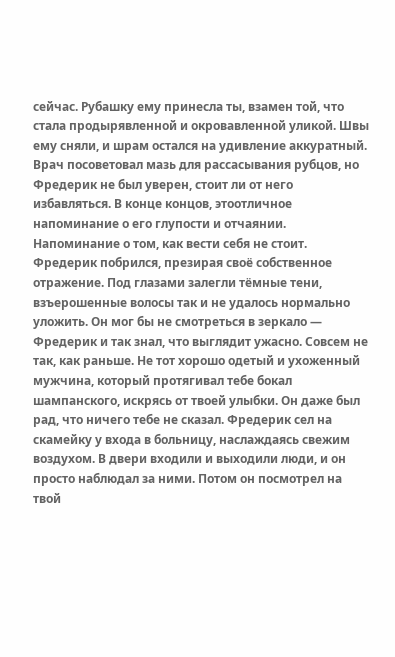сейчас. Рубашку ему принесла ты, взамен той, что стала продырявленной и окровавленной уликой. Швы ему сняли, и шрам остался на удивление аккуратный. Врач посоветовал мазь для рассасывания рубцов, но Фредерик не был уверен, стоит ли от него избавляться. В конце концов, этоотличное напоминание о его глупости и отчаянии. Напоминание о том, как вести себя не стоит. Фредерик побрился, презирая своё собственное отражение. Под глазами залегли тёмные тени, взъерошенные волосы так и не удалось нормально уложить. Он мог бы не смотреться в зеркало — Фредерик и так знал, что выглядит ужасно. Совсем не так, как раньше. Не тот хорошо одетый и ухоженный мужчина, который протягивал тебе бокал шампанского, искрясь от твоей улыбки. Он даже был рад, что ничего тебе не сказал. Фредерик сел на скамейку у входа в больницу, наслаждаясь свежим воздухом. В двери входили и выходили люди, и он просто наблюдал за ними. Потом он посмотрел на твой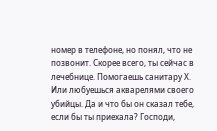номер в телефоне, но понял, что не позвонит. Скорее всего, ты сейчас в лечебнице. Помогаешь санитару Х. Или любуешься акварелями своего убийцы. Да и что бы он сказал тебе, если бы ты приехала? Господи,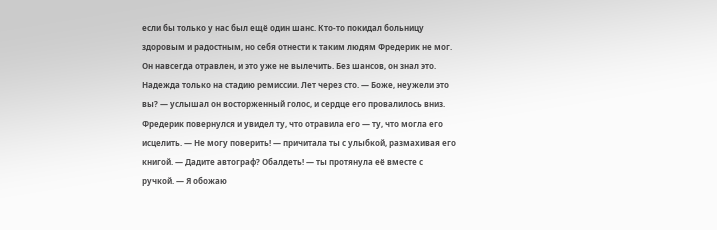если бы только у нас был ещё один шанс. Кто-то покидал больницу здоровым и радостным, но себя отнести к таким людям Фредерик не мог. Он навсегда отравлен, и это уже не вылечить. Без шансов, он знал это. Надежда только на стадию ремиссии. Лет через сто. — Боже, неужели это вы? — услышал он восторженный голос, и сердце его провалилось вниз. Фредерик повернулся и увидел ту, что отравила его — ту, что могла его исцелить. — Не могу поверить! — причитала ты с улыбкой, размахивая его книгой. — Дадите автограф? Обалдеть! — ты протянула её вместе с ручкой. — Я обожаю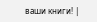ваши книги! |